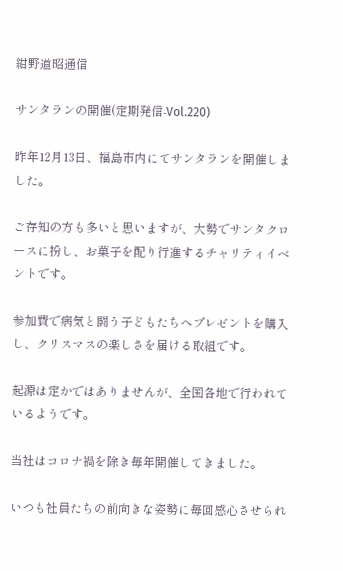紺野道昭通信

サンタランの開催(定期発信-Vol.220)

昨年12月13日、福島市内にてサンタランを開催しました。

ご存知の方も多いと思いますが、大勢でサンタクロースに扮し、お菓子を配り行進するチャリティイベントです。

参加費で病気と闘う子どもたちへプレゼントを購入し、クリスマスの楽しさを届ける取組です。

起源は定かではありませんが、全国各地で行われているようです。

当社はコロナ禍を除き毎年開催してきました。

いつも社員たちの前向きな姿勢に毎回感心させられ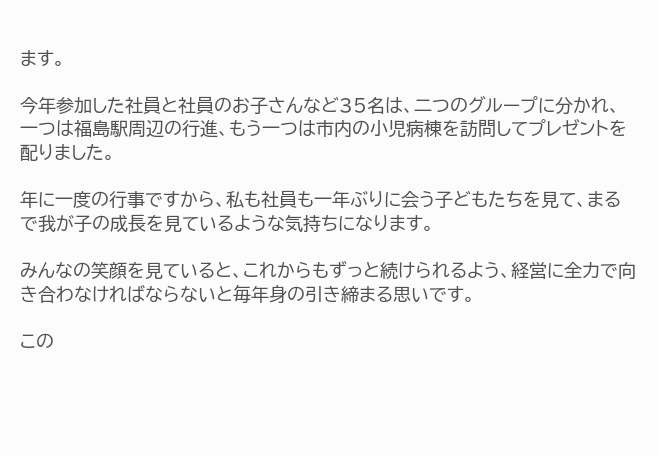ます。

今年参加した社員と社員のお子さんなど35名は、二つのグループに分かれ、一つは福島駅周辺の行進、もう一つは市内の小児病棟を訪問してプレゼントを配りました。

年に一度の行事ですから、私も社員も一年ぶりに会う子どもたちを見て、まるで我が子の成長を見ているような気持ちになります。

みんなの笑顔を見ていると、これからもずっと続けられるよう、経営に全力で向き合わなければならないと毎年身の引き締まる思いです。

この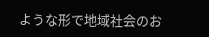ような形で地域社会のお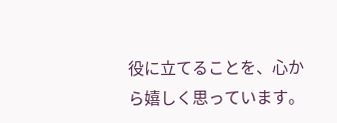役に立てることを、心から嬉しく思っています。